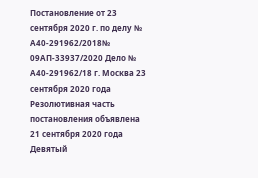Постановление от 23 сентября 2020 г. по делу № А40-291962/2018№ 09АП-33937/2020 Дело № А40-291962/18 г. Москва 23 сентября 2020 года Резолютивная часть постановления объявлена 21 сентября 2020 года Девятый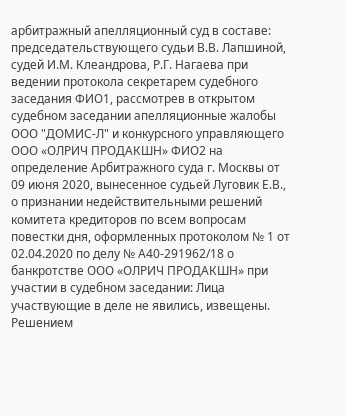арбитражный апелляционный суд в составе: председательствующего судьи В.В. Лапшиной, судей И.М. Клеандрова, Р.Г. Нагаева при ведении протокола секретарем судебного заседания ФИО1, рассмотрев в открытом судебном заседании апелляционные жалобы ООО "ДОМИС-Л" и конкурсного управляющего ООО «ОЛРИЧ ПРОДАКШН» ФИО2 на определение Арбитражного суда г. Москвы от 09 июня 2020, вынесенное судьей Луговик Е.В., о признании недействительными решений комитета кредиторов по всем вопросам повестки дня, оформленных протоколом № 1 от 02.04.2020 по делу № А40-291962/18 о банкротстве ООО «ОЛРИЧ ПРОДАКШН» при участии в судебном заседании: Лица участвующие в деле не явились, извещены. Решением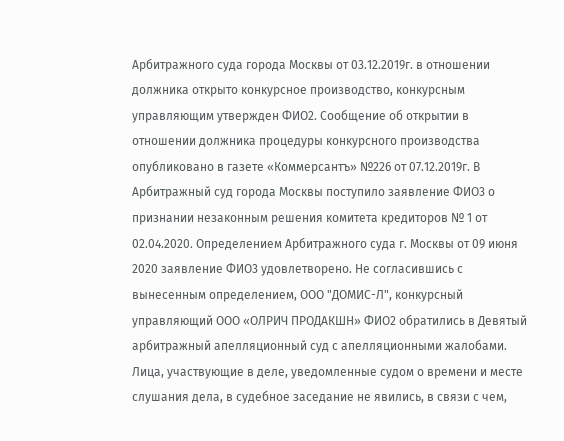Арбитражного суда города Москвы от 03.12.2019г. в отношении должника открыто конкурсное производство, конкурсным управляющим утвержден ФИО2. Сообщение об открытии в отношении должника процедуры конкурсного производства опубликовано в газете «Коммерсантъ» №226 от 07.12.2019г. В Арбитражный суд города Москвы поступило заявление ФИО3 о признании незаконным решения комитета кредиторов № 1 от 02.04.2020. Определением Арбитражного суда г. Москвы от 09 июня 2020 заявление ФИО3 удовлетворено. Не согласившись с вынесенным определением, ООО "ДОМИС-Л", конкурсный управляющий ООО «ОЛРИЧ ПРОДАКШН» ФИО2 обратились в Девятый арбитражный апелляционный суд с апелляционными жалобами. Лица, участвующие в деле, уведомленные судом о времени и месте слушания дела, в судебное заседание не явились, в связи с чем,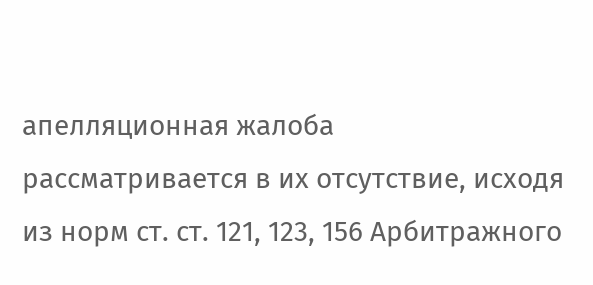апелляционная жалоба рассматривается в их отсутствие, исходя из норм ст. ст. 121, 123, 156 Арбитражного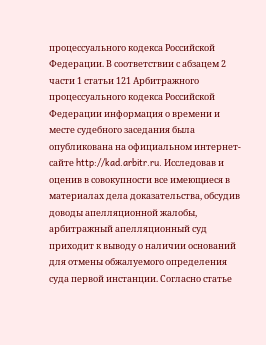процессуального кодекса Российской Федерации. В соответствии с абзацем 2 части 1 статьи 121 Арбитражного процессуального кодекса Российской Федерации информация о времени и месте судебного заседания была опубликована на официальном интернет-сайте http://kad.arbitr.ru. Исследовав и оценив в совокупности все имеющиеся в материалах дела доказательства, обсудив доводы апелляционной жалобы, арбитражный апелляционный суд приходит к выводу о наличии оснований для отмены обжалуемого определения суда первой инстанции. Согласно статье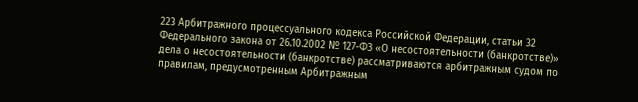223 Арбитражного процессуального кодекса Российской Федерации, статьи 32 Федерального закона от 26.10.2002 № 127-ФЗ «О несостоятельности (банкротстве)» дела о несостоятельности (банкротстве) рассматриваются арбитражным судом по правилам, предусмотренным Арбитражным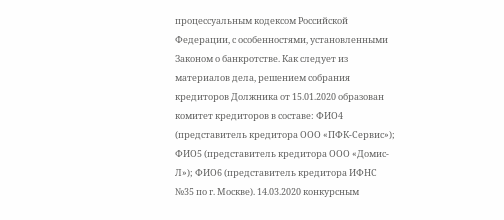процессуальным кодексом Российской Федерации, с особенностями, установленными Законом о банкротстве. Как следует из материалов дела, решением собрания кредиторов Должника от 15.01.2020 образован комитет кредиторов в составе: ФИО4 (представитель кредитора ООО «ПФК-Сервис»); ФИО5 (представитель кредитора ООО «Домис-Л»); ФИО6 (представитель кредитора ИФНС №35 по г. Москве). 14.03.2020 конкурсным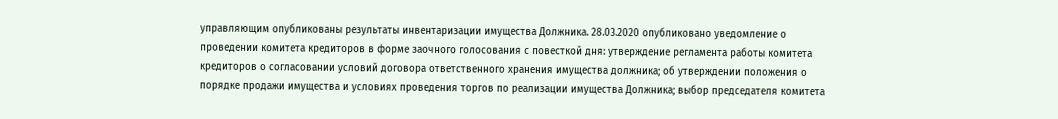управляющим опубликованы результаты инвентаризации имущества Должника. 28.03.2020 опубликовано уведомление о проведении комитета кредиторов в форме заочного голосования с повесткой дня: утверждение регламента работы комитета кредиторов о согласовании условий договора ответственного хранения имущества должника; об утверждении положения о порядке продажи имущества и условиях проведения торгов по реализации имущества Должника; выбор председателя комитета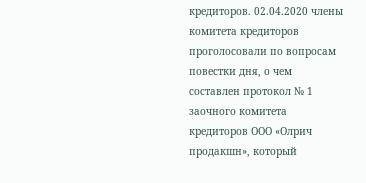кредиторов. 02.04.2020 члены комитета кредиторов проголосовали по вопросам повестки дня, о чем составлен протокол № 1 заочного комитета кредиторов ООО «Олрич продакшн», который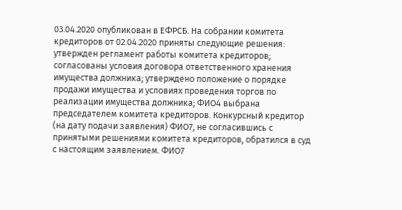03.04.2020 опубликован в ЕФРСБ. На собрании комитета кредиторов от 02.04.2020 приняты следующие решения: утвержден регламент работы комитета кредиторов; согласованы условия договора ответственного хранения имущества должника; утверждено положение о порядке продажи имущества и условиях проведения торгов по реализации имущества должника; ФИО4 выбрана председателем комитета кредиторов. Конкурсный кредитор (на дату подачи заявления) ФИО7, не согласившись с принятыми решениями комитета кредиторов, обратился в суд с настоящим заявлением. ФИО7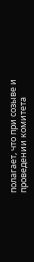полагает, что при созыве и проведении комитета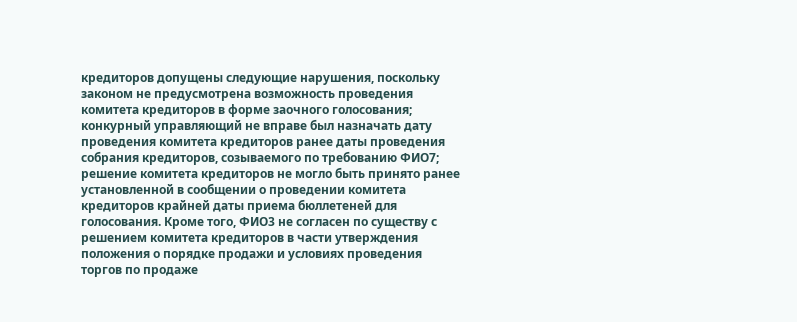кредиторов допущены следующие нарушения, поскольку законом не предусмотрена возможность проведения комитета кредиторов в форме заочного голосования; конкурный управляющий не вправе был назначать дату проведения комитета кредиторов ранее даты проведения собрания кредиторов, созываемого по требованию ФИО7; решение комитета кредиторов не могло быть принято ранее установленной в сообщении о проведении комитета кредиторов крайней даты приема бюллетеней для голосования. Кроме того, ФИО3 не согласен по существу с решением комитета кредиторов в части утверждения положения о порядке продажи и условиях проведения торгов по продаже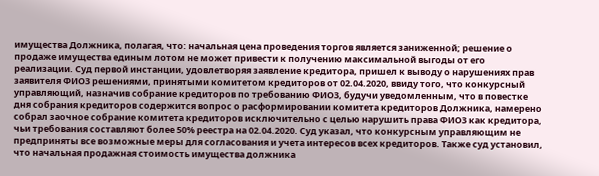имущества Должника, полагая, что: начальная цена проведения торгов является заниженной; решение о продаже имущества единым лотом не может привести к получению максимальной выгоды от его реализации. Суд первой инстанции, удовлетворяя заявление кредитора, пришел к выводу о нарушениях прав заявителя ФИО3 решениями, принятыми комитетом кредиторов от 02.04.2020, ввиду того, что конкурсный управляющий, назначив собрание кредиторов по требованию ФИО3, будучи уведомленным, что в повестке дня собрания кредиторов содержится вопрос о расформировании комитета кредиторов Должника, намерено собрал заочное собрание комитета кредиторов исключительно с целью нарушить права ФИО3 как кредитора, чьи требования составляют более 50% реестра на 02.04.2020. Суд указал, что конкурсным управляющим не предприняты все возможные меры для согласования и учета интересов всех кредиторов. Также суд установил, что начальная продажная стоимость имущества должника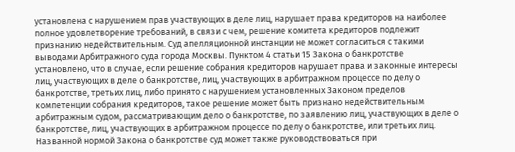установлена с нарушением прав участвующих в деле лиц, нарушает права кредиторов на наиболее полное удовлетворение требований, в связи с чем, решение комитета кредиторов подлежит признанию недействительным. Суд апелляционной инстанции не может согласиться с такими выводами Арбитражного суда города Москвы. Пунктом 4 статьи 15 Закона о банкротстве установлено, что в случае, если решение собрания кредиторов нарушает права и законные интересы лиц, участвующих в деле о банкротстве, лиц, участвующих в арбитражном процессе по делу о банкротстве, третьих лиц, либо принято с нарушением установленных Законом пределов компетенции собрания кредиторов, такое решение может быть признано недействительным арбитражным судом, рассматривающим дело о банкротстве, по заявлению лиц, участвующих в деле о банкротстве, лиц, участвующих в арбитражном процессе по делу о банкротстве, или третьих лиц. Названной нормой Закона о банкротстве суд может также руководствоваться при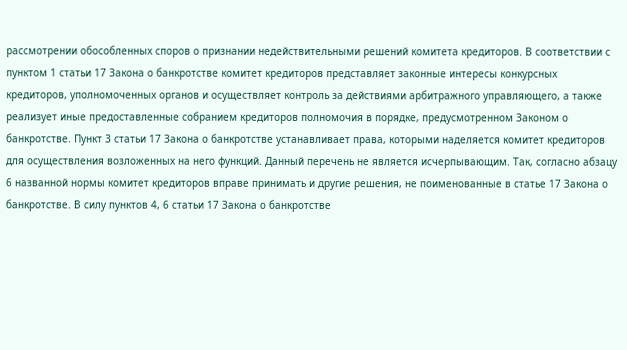рассмотрении обособленных споров о признании недействительными решений комитета кредиторов. В соответствии с пунктом 1 статьи 17 Закона о банкротстве комитет кредиторов представляет законные интересы конкурсных кредиторов, уполномоченных органов и осуществляет контроль за действиями арбитражного управляющего, а также реализует иные предоставленные собранием кредиторов полномочия в порядке, предусмотренном Законом о банкротстве. Пункт 3 статьи 17 Закона о банкротстве устанавливает права, которыми наделяется комитет кредиторов для осуществления возложенных на него функций. Данный перечень не является исчерпывающим. Так, согласно абзацу 6 названной нормы комитет кредиторов вправе принимать и другие решения, не поименованные в статье 17 Закона о банкротстве. В силу пунктов 4, 6 статьи 17 Закона о банкротстве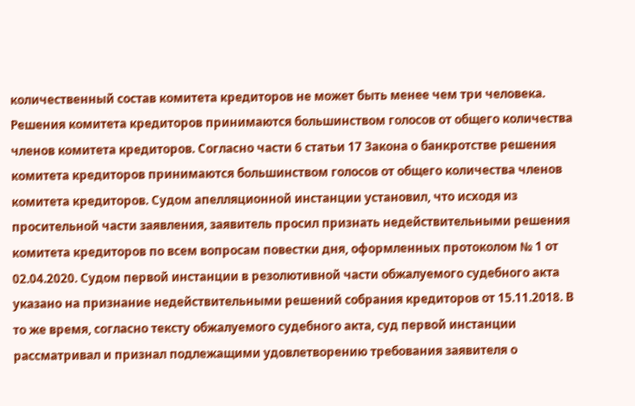количественный состав комитета кредиторов не может быть менее чем три человека. Решения комитета кредиторов принимаются большинством голосов от общего количества членов комитета кредиторов. Согласно части 6 статьи 17 Закона о банкротстве решения комитета кредиторов принимаются большинством голосов от общего количества членов комитета кредиторов. Судом апелляционной инстанции установил, что исходя из просительной части заявления, заявитель просил признать недействительными решения комитета кредиторов по всем вопросам повестки дня, оформленных протоколом № 1 от 02.04.2020. Судом первой инстанции в резолютивной части обжалуемого судебного акта указано на признание недействительными решений собрания кредиторов от 15.11.2018. В то же время, согласно тексту обжалуемого судебного акта, суд первой инстанции рассматривал и признал подлежащими удовлетворению требования заявителя о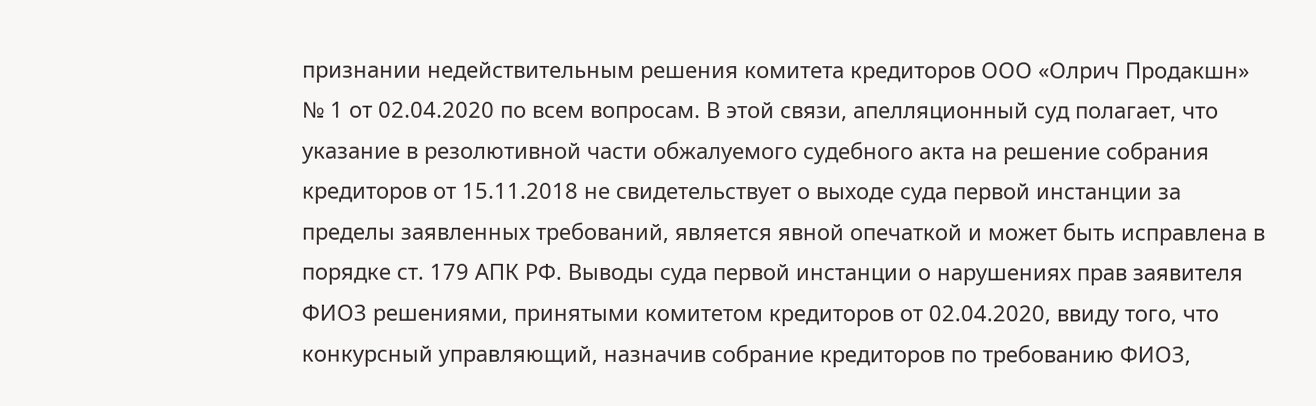признании недействительным решения комитета кредиторов ООО «Олрич Продакшн» № 1 от 02.04.2020 по всем вопросам. В этой связи, апелляционный суд полагает, что указание в резолютивной части обжалуемого судебного акта на решение собрания кредиторов от 15.11.2018 не свидетельствует о выходе суда первой инстанции за пределы заявленных требований, является явной опечаткой и может быть исправлена в порядке ст. 179 АПК РФ. Выводы суда первой инстанции о нарушениях прав заявителя ФИО3 решениями, принятыми комитетом кредиторов от 02.04.2020, ввиду того, что конкурсный управляющий, назначив собрание кредиторов по требованию ФИО3,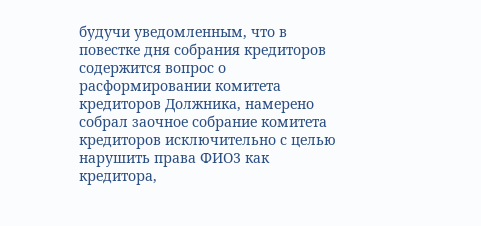будучи уведомленным, что в повестке дня собрания кредиторов содержится вопрос о расформировании комитета кредиторов Должника, намерено собрал заочное собрание комитета кредиторов исключительно с целью нарушить права ФИО3 как кредитора,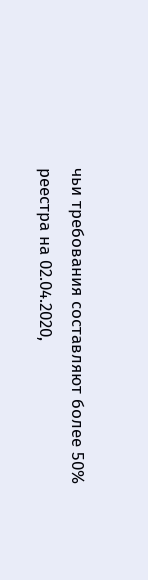чьи требования составляют более 50% реестра на 02.04.2020,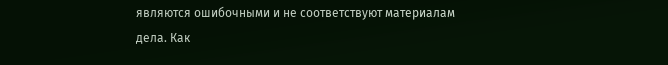являются ошибочными и не соответствуют материалам дела. Как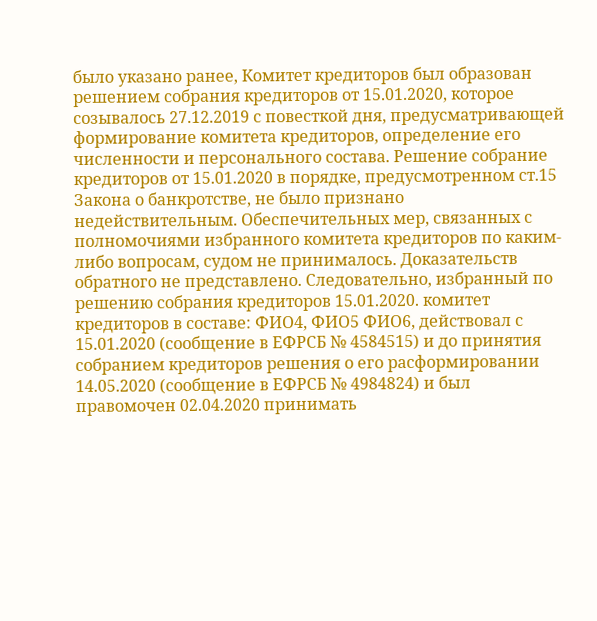было указано ранее, Комитет кредиторов был образован решением собрания кредиторов от 15.01.2020, которое созывалось 27.12.2019 с повесткой дня, предусматривающей формирование комитета кредиторов, определение его численности и персонального состава. Решение собрание кредиторов от 15.01.2020 в порядке, предусмотренном ст.15 Закона о банкротстве, не было признано недействительным. Обеспечительных мер, связанных с полномочиями избранного комитета кредиторов по каким-либо вопросам, судом не принималось. Доказательств обратного не представлено. Следовательно, избранный по решению собрания кредиторов 15.01.2020. комитет кредиторов в составе: ФИО4, ФИО5 ФИО6, действовал с 15.01.2020 (сообщение в ЕФРСБ № 4584515) и до принятия собранием кредиторов решения о его расформировании 14.05.2020 (сообщение в ЕФРСБ № 4984824) и был правомочен 02.04.2020 принимать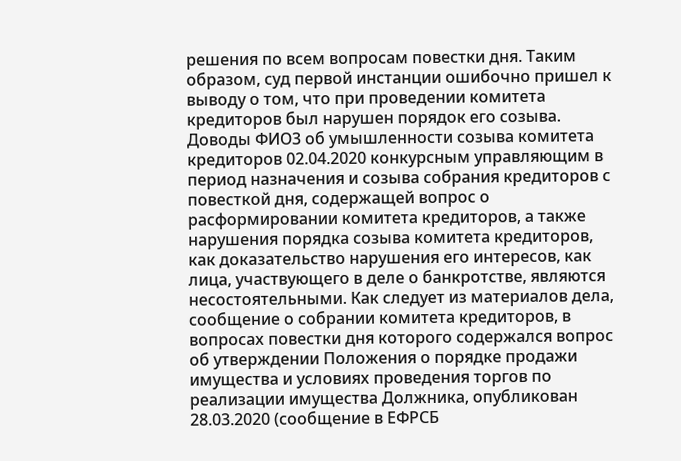решения по всем вопросам повестки дня. Таким образом, суд первой инстанции ошибочно пришел к выводу о том, что при проведении комитета кредиторов был нарушен порядок его созыва. Доводы ФИО3 об умышленности созыва комитета кредиторов 02.04.2020 конкурсным управляющим в период назначения и созыва собрания кредиторов с повесткой дня, содержащей вопрос о расформировании комитета кредиторов, а также нарушения порядка созыва комитета кредиторов, как доказательство нарушения его интересов, как лица, участвующего в деле о банкротстве, являются несостоятельными. Как следует из материалов дела, сообщение о собрании комитета кредиторов, в вопросах повестки дня которого содержался вопрос об утверждении Положения о порядке продажи имущества и условиях проведения торгов по реализации имущества Должника, опубликован 28.03.2020 (сообщение в ЕФРСБ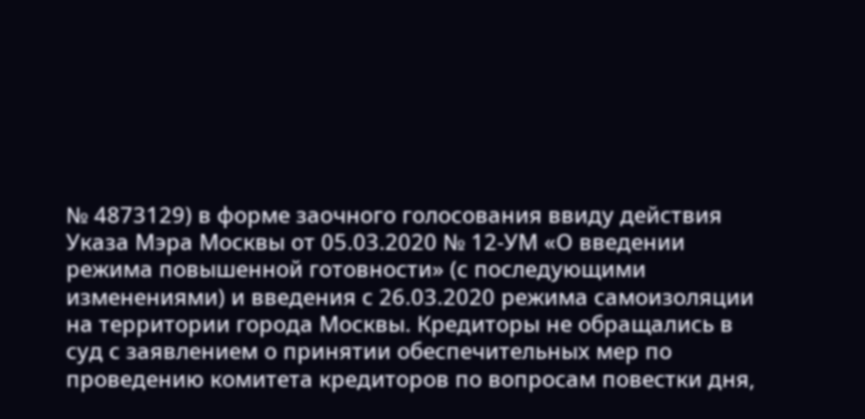№ 4873129) в форме заочного голосования ввиду действия Указа Мэра Москвы от 05.03.2020 № 12-УМ «О введении режима повышенной готовности» (с последующими изменениями) и введения с 26.03.2020 режима самоизоляции на территории города Москвы. Кредиторы не обращались в суд с заявлением о принятии обеспечительных мер по проведению комитета кредиторов по вопросам повестки дня,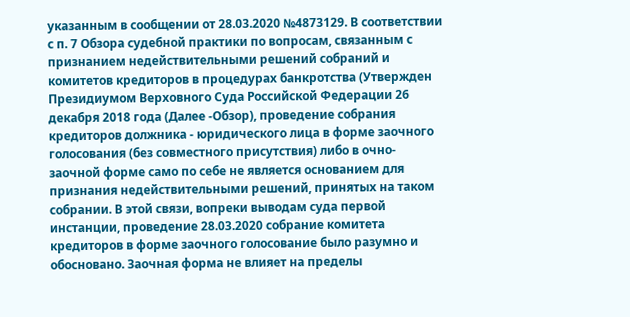указанным в сообщении от 28.03.2020 №4873129. В соответствии с п. 7 Обзора судебной практики по вопросам, связанным с признанием недействительными решений собраний и комитетов кредиторов в процедурах банкротства (Утвержден Президиумом Верховного Суда Российской Федерации 26 декабря 2018 года (Далее -Обзор), проведение собрания кредиторов должника - юридического лица в форме заочного голосования (без совместного присутствия) либо в очно-заочной форме само по себе не является основанием для признания недействительными решений, принятых на таком собрании. В этой связи, вопреки выводам суда первой инстанции, проведение 28.03.2020 собрание комитета кредиторов в форме заочного голосование было разумно и обосновано. Заочная форма не влияет на пределы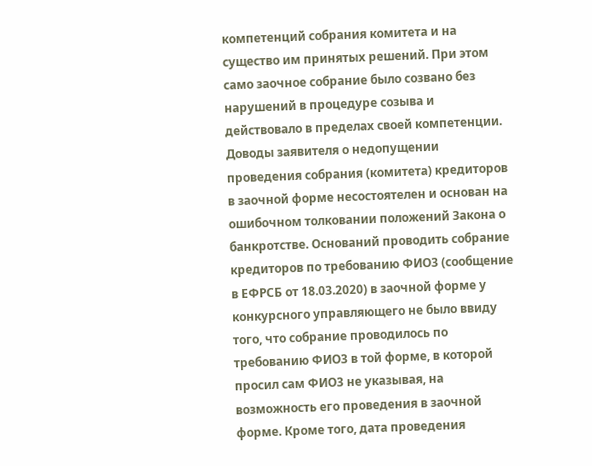компетенций собрания комитета и на существо им принятых решений. При этом само заочное собрание было созвано без нарушений в процедуре созыва и действовало в пределах своей компетенции. Доводы заявителя о недопущении проведения собрания (комитета) кредиторов в заочной форме несостоятелен и основан на ошибочном толковании положений Закона о банкротстве. Оснований проводить собрание кредиторов по требованию ФИО3 (сообщение в ЕФРСБ от 18.03.2020) в заочной форме у конкурсного управляющего не было ввиду того, что собрание проводилось по требованию ФИО3 в той форме, в которой просил сам ФИО3 не указывая, на возможность его проведения в заочной форме. Кроме того, дата проведения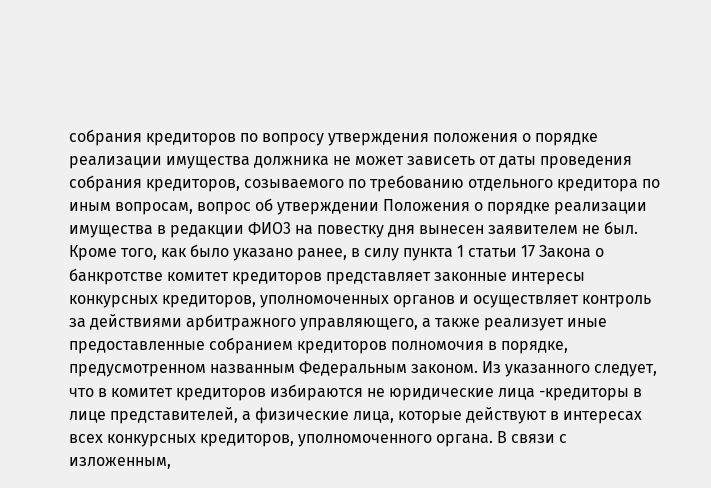собрания кредиторов по вопросу утверждения положения о порядке реализации имущества должника не может зависеть от даты проведения собрания кредиторов, созываемого по требованию отдельного кредитора по иным вопросам, вопрос об утверждении Положения о порядке реализации имущества в редакции ФИО3 на повестку дня вынесен заявителем не был. Кроме того, как было указано ранее, в силу пункта 1 статьи 17 Закона о банкротстве комитет кредиторов представляет законные интересы конкурсных кредиторов, уполномоченных органов и осуществляет контроль за действиями арбитражного управляющего, а также реализует иные предоставленные собранием кредиторов полномочия в порядке, предусмотренном названным Федеральным законом. Из указанного следует, что в комитет кредиторов избираются не юридические лица -кредиторы в лице представителей, а физические лица, которые действуют в интересах всех конкурсных кредиторов, уполномоченного органа. В связи с изложенным,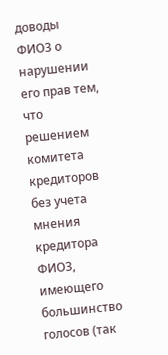доводы ФИО3 о нарушении его прав тем, что решением комитета кредиторов без учета мнения кредитора ФИО3, имеющего большинство голосов (так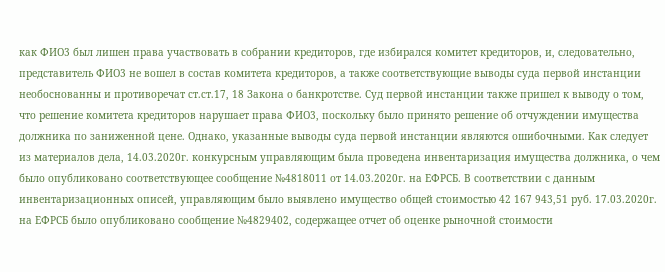как ФИО3 был лишен права участвовать в собрании кредиторов, где избирался комитет кредиторов, и, следовательно, представитель ФИО3 не вошел в состав комитета кредиторов, а также соответствующие выводы суда первой инстанции необоснованны и противоречат ст.ст.17, 18 Закона о банкротстве. Суд первой инстанции также пришел к выводу о том, что решение комитета кредиторов нарушает права ФИО3, поскольку было принято решение об отчуждении имущества должника по заниженной цене. Однако, указанные выводы суда первой инстанции являются ошибочными. Как следует из материалов дела, 14.03.2020г. конкурсным управляющим была проведена инвентаризация имущества должника, о чем было опубликовано соответствующее сообщение №4818011 от 14.03.2020г. на ЕФРСБ. В соответствии с данным инвентаризационных описей, управляющим было выявлено имущество общей стоимостью 42 167 943,51 руб. 17.03.2020г. на ЕФРСБ было опубликовано сообщение №4829402, содержащее отчет об оценке рыночной стоимости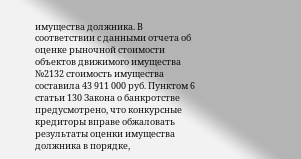имущества должника. В соответствии с данными отчета об оценке рыночной стоимости объектов движимого имущества №2132 стоимость имущества составила 43 911 000 руб. Пунктом 6 статьи 130 Закона о банкротстве предусмотрено, что конкурсные кредиторы вправе обжаловать результаты оценки имущества должника в порядке,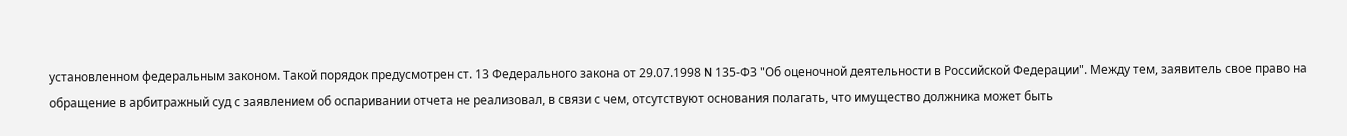установленном федеральным законом. Такой порядок предусмотрен ст. 13 Федерального закона от 29.07.1998 N 135-ФЗ "Об оценочной деятельности в Российской Федерации". Между тем, заявитель свое право на обращение в арбитражный суд с заявлением об оспаривании отчета не реализовал, в связи с чем, отсутствуют основания полагать, что имущество должника может быть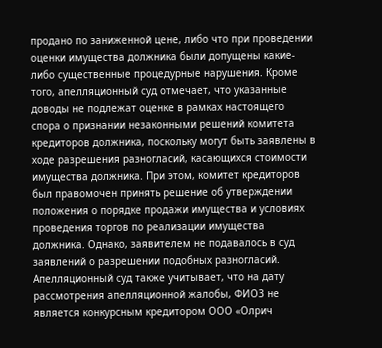продано по заниженной цене, либо что при проведении оценки имущества должника были допущены какие-либо существенные процедурные нарушения. Кроме того, апелляционный суд отмечает, что указанные доводы не подлежат оценке в рамках настоящего спора о признании незаконными решений комитета кредиторов должника, поскольку могут быть заявлены в ходе разрешения разногласий, касающихся стоимости имущества должника. При этом, комитет кредиторов был правомочен принять решение об утверждении положения о порядке продажи имущества и условиях проведения торгов по реализации имущества должника. Однако, заявителем не подавалось в суд заявлений о разрешении подобных разногласий. Апелляционный суд также учитывает, что на дату рассмотрения апелляционной жалобы, ФИО3 не является конкурсным кредитором ООО «Олрич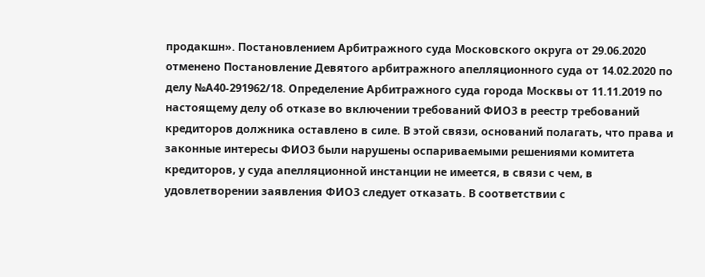продакшн». Постановлением Арбитражного суда Московского округа от 29.06.2020 отменено Постановление Девятого арбитражного апелляционного суда от 14.02.2020 по делу №А40-291962/18. Определение Арбитражного суда города Москвы от 11.11.2019 по настоящему делу об отказе во включении требований ФИО3 в реестр требований кредиторов должника оставлено в силе. В этой связи, оснований полагать, что права и законные интересы ФИО3 были нарушены оспариваемыми решениями комитета кредиторов, у суда апелляционной инстанции не имеется, в связи с чем, в удовлетворении заявления ФИО3 следует отказать. В соответствии с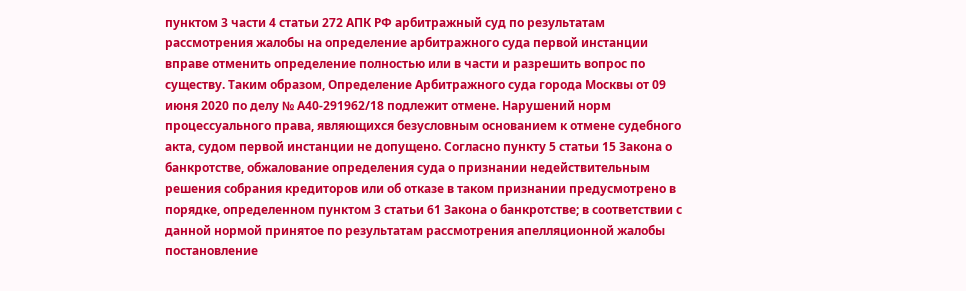пунктом 3 части 4 статьи 272 АПК РФ арбитражный суд по результатам рассмотрения жалобы на определение арбитражного суда первой инстанции вправе отменить определение полностью или в части и разрешить вопрос по существу. Таким образом, Определение Арбитражного суда города Москвы от 09 июня 2020 по делу № А40-291962/18 подлежит отмене. Нарушений норм процессуального права, являющихся безусловным основанием к отмене судебного акта, судом первой инстанции не допущено. Согласно пункту 5 статьи 15 Закона о банкротстве, обжалование определения суда о признании недействительным решения собрания кредиторов или об отказе в таком признании предусмотрено в порядке, определенном пунктом 3 статьи 61 Закона о банкротстве; в соответствии с данной нормой принятое по результатам рассмотрения апелляционной жалобы постановление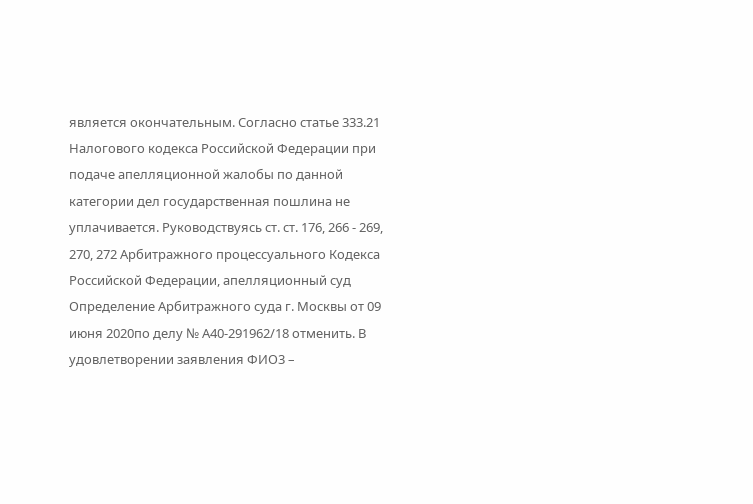является окончательным. Согласно статье 333.21 Налогового кодекса Российской Федерации при подаче апелляционной жалобы по данной категории дел государственная пошлина не уплачивается. Руководствуясь ст. ст. 176, 266 - 269, 270, 272 Арбитражного процессуального Кодекса Российской Федерации, апелляционный суд Определение Арбитражного суда г. Москвы от 09 июня 2020по делу № А40-291962/18 отменить. В удовлетворении заявления ФИО3 –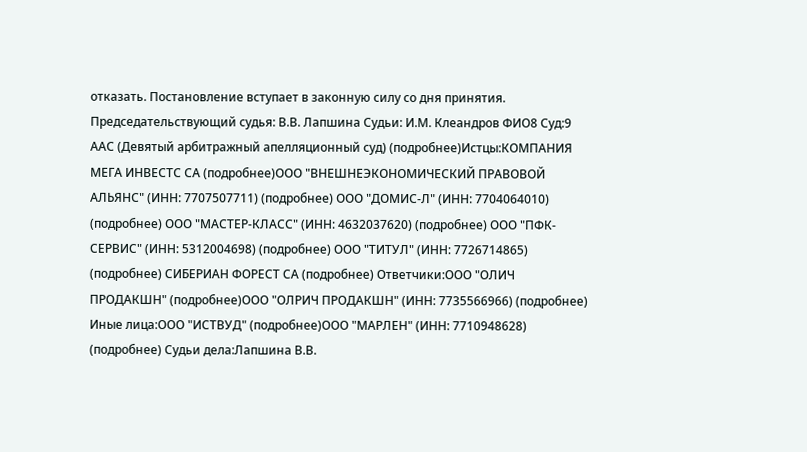отказать. Постановление вступает в законную силу со дня принятия. Председательствующий судья: В.В. Лапшина Судьи: И.М. Клеандров ФИО8 Суд:9 ААС (Девятый арбитражный апелляционный суд) (подробнее)Истцы:КОМПАНИЯ МЕГА ИНВЕСТС СА (подробнее)ООО "ВНЕШНЕЭКОНОМИЧЕСКИЙ ПРАВОВОЙ АЛЬЯНС" (ИНН: 7707507711) (подробнее) ООО "ДОМИС-Л" (ИНН: 7704064010) (подробнее) ООО "МАСТЕР-КЛАСС" (ИНН: 4632037620) (подробнее) ООО "ПФК-СЕРВИС" (ИНН: 5312004698) (подробнее) ООО "ТИТУЛ" (ИНН: 7726714865) (подробнее) СИБЕРИАН ФОРЕСТ СА (подробнее) Ответчики:ООО "ОЛИЧ ПРОДАКШН" (подробнее)ООО "ОЛРИЧ ПРОДАКШН" (ИНН: 7735566966) (подробнее) Иные лица:ООО "ИСТВУД" (подробнее)ООО "МАРЛЕН" (ИНН: 7710948628) (подробнее) Судьи дела:Лапшина В.В.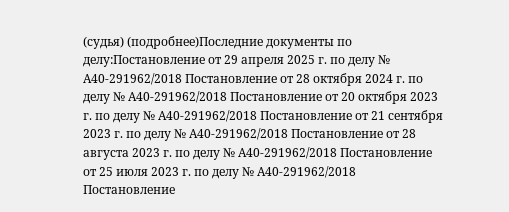(судья) (подробнее)Последние документы по делу:Постановление от 29 апреля 2025 г. по делу № А40-291962/2018 Постановление от 28 октября 2024 г. по делу № А40-291962/2018 Постановление от 20 октября 2023 г. по делу № А40-291962/2018 Постановление от 21 сентября 2023 г. по делу № А40-291962/2018 Постановление от 28 августа 2023 г. по делу № А40-291962/2018 Постановление от 25 июля 2023 г. по делу № А40-291962/2018 Постановление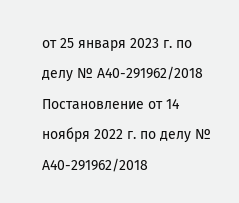от 25 января 2023 г. по делу № А40-291962/2018 Постановление от 14 ноября 2022 г. по делу № А40-291962/2018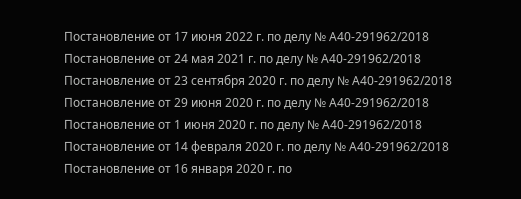Постановление от 17 июня 2022 г. по делу № А40-291962/2018 Постановление от 24 мая 2021 г. по делу № А40-291962/2018 Постановление от 23 сентября 2020 г. по делу № А40-291962/2018 Постановление от 29 июня 2020 г. по делу № А40-291962/2018 Постановление от 1 июня 2020 г. по делу № А40-291962/2018 Постановление от 14 февраля 2020 г. по делу № А40-291962/2018 Постановление от 16 января 2020 г. по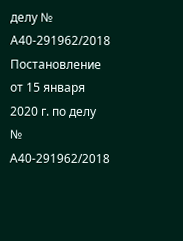делу № А40-291962/2018 Постановление от 15 января 2020 г. по делу № А40-291962/2018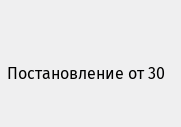Постановление от 30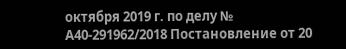октября 2019 г. по делу № А40-291962/2018 Постановление от 20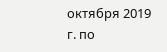октября 2019 г. по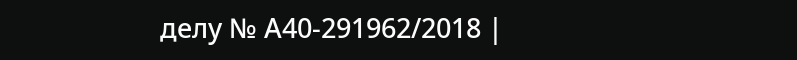делу № А40-291962/2018 |